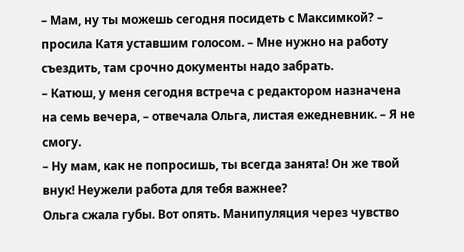– Мам, ну ты можешь сегодня посидеть с Максимкой? – просила Катя уставшим голосом. – Мне нужно на работу съездить, там срочно документы надо забрать.
– Катюш, у меня сегодня встреча с редактором назначена на семь вечера, – отвечала Ольга, листая ежедневник. – Я не смогу.
– Ну мам, как не попросишь, ты всегда занята! Он же твой внук! Неужели работа для тебя важнее?
Ольга сжала губы. Вот опять. Манипуляция через чувство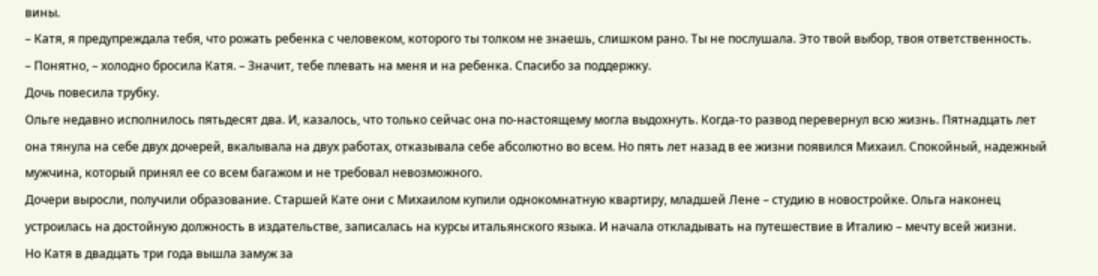вины.
– Катя, я предупреждала тебя, что рожать ребенка с человеком, которого ты толком не знаешь, слишком рано. Ты не послушала. Это твой выбор, твоя ответственность.
– Понятно, – холодно бросила Катя. – Значит, тебе плевать на меня и на ребенка. Спасибо за поддержку.
Дочь повесила трубку.
Ольге недавно исполнилось пятьдесят два. И, казалось, что только сейчас она по-настоящему могла выдохнуть. Когда-то развод перевернул всю жизнь. Пятнадцать лет она тянула на себе двух дочерей, вкалывала на двух работах, отказывала себе абсолютно во всем. Но пять лет назад в ее жизни появился Михаил. Спокойный, надежный мужчина, который принял ее со всем багажом и не требовал невозможного.
Дочери выросли, получили образование. Старшей Кате они с Михаилом купили однокомнатную квартиру, младшей Лене – студию в новостройке. Ольга наконец устроилась на достойную должность в издательстве, записалась на курсы итальянского языка. И начала откладывать на путешествие в Италию – мечту всей жизни.
Но Катя в двадцать три года вышла замуж за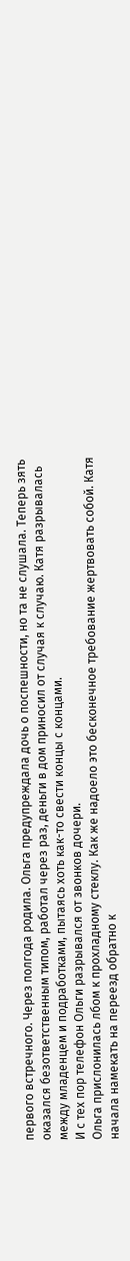первого встречного. Через полгода родила. Ольга предупреждала дочь о поспешности, но та не слушала. Теперь зять оказался безответственным типом, работал через раз, деньги в дом приносил от случая к случаю. Катя разрывалась между младенцем и подработками, пытаясь хоть как-то свести концы с концами.
И с тех пор телефон Ольги разрывался от звонков дочери.
Ольга прислонилась лбом к прохладному стеклу. Как же надоело это бесконечное требование жертвовать собой. Катя начала намекать на переезд обратно к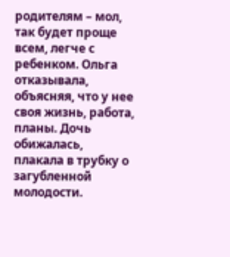родителям – мол, так будет проще всем, легче с ребенком. Ольга отказывала, объясняя, что у нее своя жизнь, работа, планы. Дочь обижалась, плакала в трубку о загубленной молодости.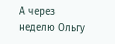А через неделю Ольгу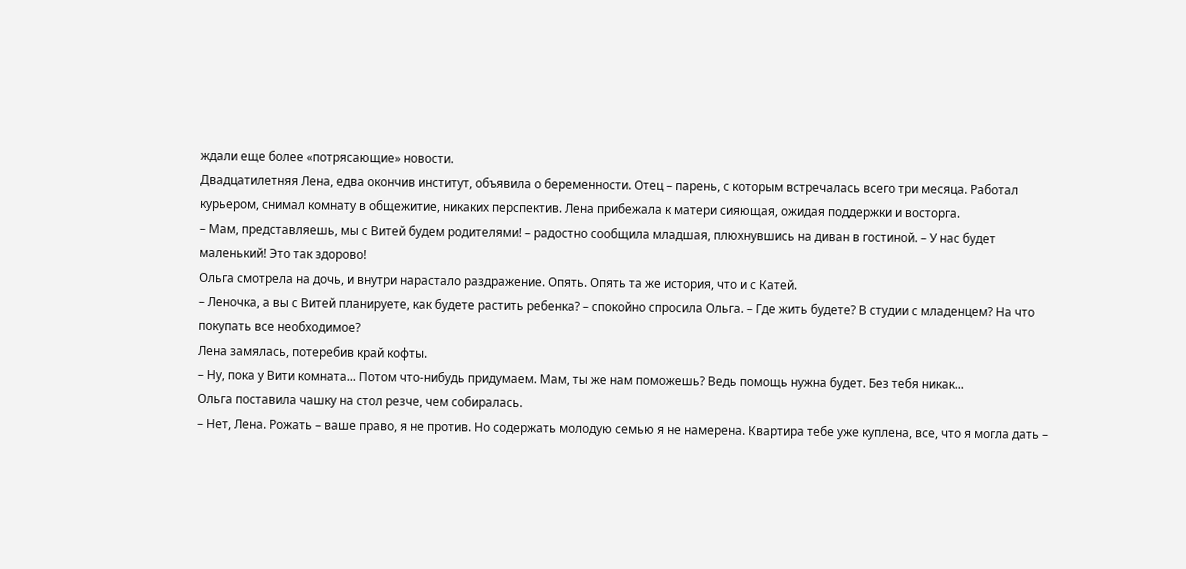ждали еще более «потрясающие» новости.
Двадцатилетняя Лена, едва окончив институт, объявила о беременности. Отец – парень, с которым встречалась всего три месяца. Работал курьером, снимал комнату в общежитие, никаких перспектив. Лена прибежала к матери сияющая, ожидая поддержки и восторга.
– Мам, представляешь, мы с Витей будем родителями! – радостно сообщила младшая, плюхнувшись на диван в гостиной. – У нас будет маленький! Это так здорово!
Ольга смотрела на дочь, и внутри нарастало раздражение. Опять. Опять та же история, что и с Катей.
– Леночка, а вы с Витей планируете, как будете растить ребенка? – спокойно спросила Ольга. – Где жить будете? В студии с младенцем? На что покупать все необходимое?
Лена замялась, потеребив край кофты.
– Ну, пока у Вити комната... Потом что-нибудь придумаем. Мам, ты же нам поможешь? Ведь помощь нужна будет. Без тебя никак...
Ольга поставила чашку на стол резче, чем собиралась.
– Нет, Лена. Рожать – ваше право, я не против. Но содержать молодую семью я не намерена. Квартира тебе уже куплена, все, что я могла дать –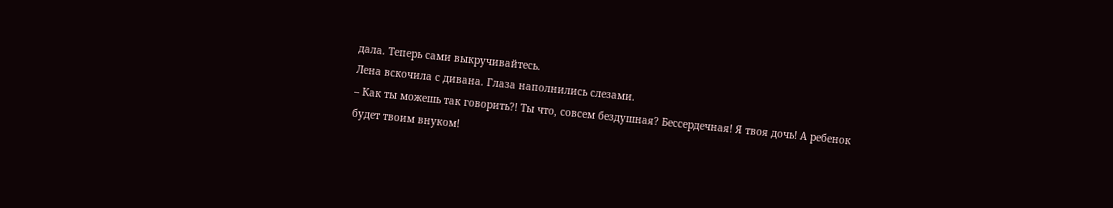дала. Теперь сами выкручивайтесь.
Лена вскочила с дивана. Глаза наполнились слезами.
– Как ты можешь так говорить?! Ты что, совсем бездушная? Бессердечная! Я твоя дочь! А ребенок будет твоим внуком!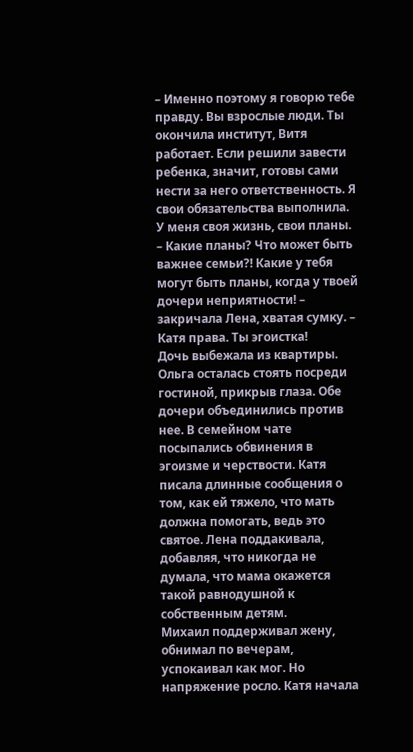– Именно поэтому я говорю тебе правду. Вы взрослые люди. Ты окончила институт, Витя работает. Если решили завести ребенка, значит, готовы сами нести за него ответственность. Я свои обязательства выполнила. У меня своя жизнь, свои планы.
– Какие планы? Что может быть важнее семьи?! Какие у тебя могут быть планы, когда у твоей дочери неприятности! – закричала Лена, хватая сумку. – Катя права. Ты эгоистка!
Дочь выбежала из квартиры. Ольга осталась стоять посреди гостиной, прикрыв глаза. Обе дочери объединились против нее. В семейном чате посыпались обвинения в эгоизме и черствости. Катя писала длинные сообщения о том, как ей тяжело, что мать должна помогать, ведь это святое. Лена поддакивала, добавляя, что никогда не думала, что мама окажется такой равнодушной к собственным детям.
Михаил поддерживал жену, обнимал по вечерам, успокаивал как мог. Но напряжение росло. Катя начала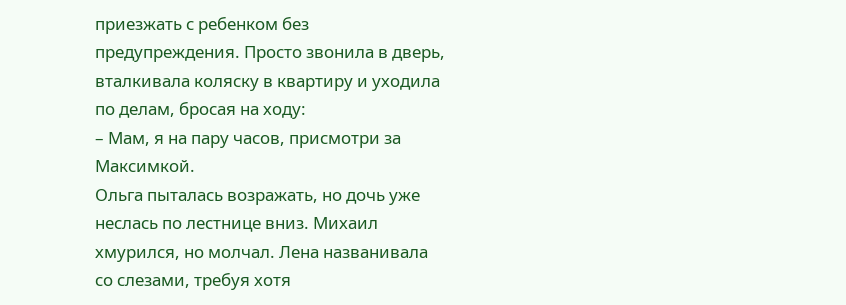приезжать с ребенком без предупреждения. Просто звонила в дверь, вталкивала коляску в квартиру и уходила по делам, бросая на ходу:
– Мам, я на пару часов, присмотри за Максимкой.
Ольга пыталась возражать, но дочь уже неслась по лестнице вниз. Михаил хмурился, но молчал. Лена названивала со слезами, требуя хотя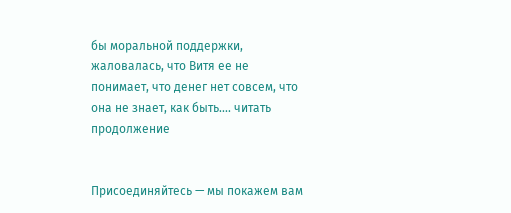бы моральной поддержки, жаловалась, что Витя ее не понимает, что денег нет совсем, что она не знает, как быть.... читать продолжение


Присоединяйтесь — мы покажем вам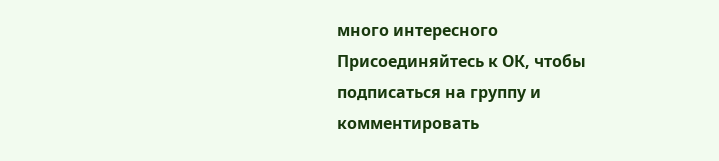много интересного
Присоединяйтесь к ОК, чтобы подписаться на группу и комментировать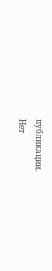публикации.
Нет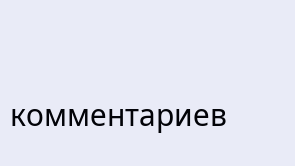комментариев